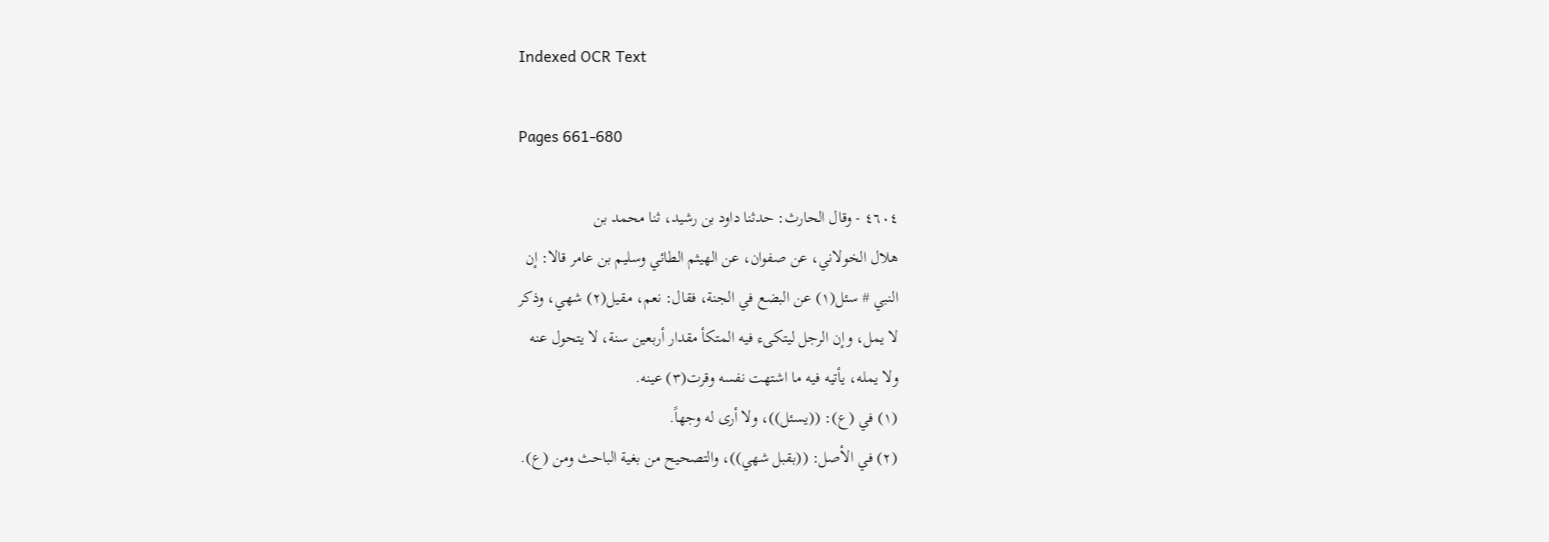Indexed OCR Text

Pages 661-680

٤٦٠٤ - وقال الحارث: حدثنا داود بن رشيد، ثنا محمد بن
هلال الخولاني، عن صفوان، عن الهيثم الطائي وسليم بن عامر قالا: إن
النبي # سئل(١) عن البضع في الجنة، فقال: نعم، مقيل(٢) شهي، وذكر
لا يمل، وإن الرجل ليتكىء فيه المتكأ مقدار أربعين سنة، لا يتحول عنه
ولا يمله، يأتيه فيه ما اشتهت نفسه وقرت(٣) عينه.
(١) في (ع): ((يسئل))، ولا أرى له وجهاً.
(٢) في الأصل: ((بقبل شهي))، والتصحيح من بغية الباحث ومن (ع).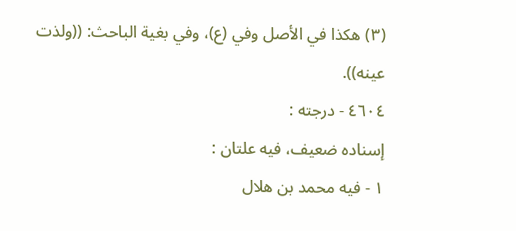(٣) هكذا في الأصل وفي (ع)، وفي بغية الباحث: ((ولذت عينه)).
٤٦٠٤ - درجته :
إسناده ضعيف، فيه علتان :
١ - فيه محمد بن هلال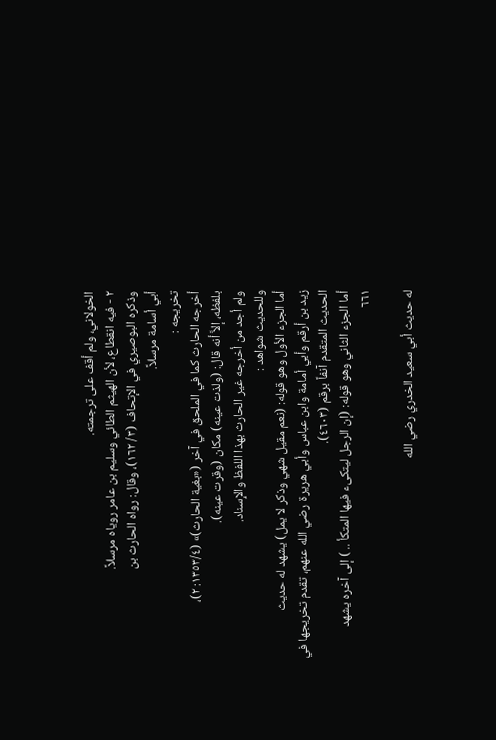الخولاني، ولم أقف على ترجمته.
٢ - فيه انقطاع، لأن الهيثم الطائي وسليم بن عامر رویاه مرسلاً.
وذكره البوصيري في الإتحاف (٣/ ١٦٢)، وقال: رواه الحارث بن
أبي أسامة مرسلاً.
تخريجه :
أخرجه الحارث كما في الملحق في آخر («بغية الحارث)» (١٣٥٣/٤: ٢)،
بلفظه، إلاَّ أنه قال: (ولذت عينه) مكان (وقرت عينه).
ولم أجد من أخرجه غير الحارث بهذا اللفظ والإِسناد.
وللحدیث شواهد :
أما الجزء الأول وهو قوله: (نعم مقيل شهي وذكر لا يمل) يشهد له حديث
زيد بن أرقم وأبي أمامة وابن عباس وأبي هريرة رضي الله عنهم، تقدم تخريجها في
الحديث المتقدم آنفاً برقم (٤٦٠٣).
أما الجزء الثاني وهو قوله: (إن الرجل ليتكىء فيها المتكأ .. ) إلى آخره يشهد
٦٦١

له حديث أبي سعيد الخدري رضي الله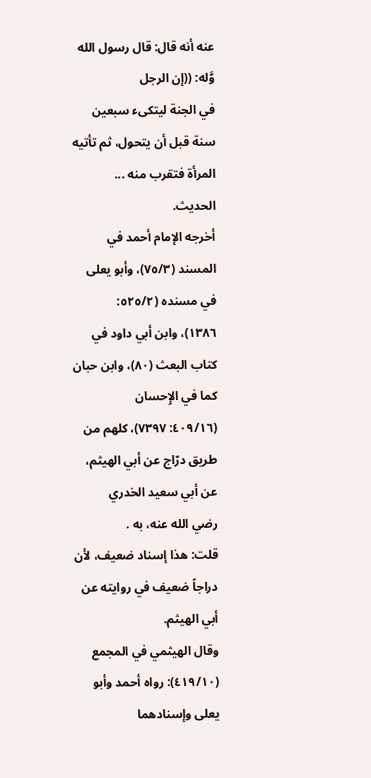عنه أنه قال: قال رسول الله وَّله: ((إن الرجل
في الجنة ليتكىء سبعين سنة قبل أن يتحول، ثم تأتيه المرأة فتقرب منه ... الحديث.
أخرجه الإمام أحمد في المسند (٧٥/٣)، وأبو يعلى في مسنده (٥٢٥/٢:
١٣٨٦)، وابن أبي داود في كتاب البعث (٨٠)، وابن حبان كما في الإِحسان
(٤٠٩/١٦: ٧٣٩٧)، كلهم من طريق درّاج عن أبي الهيثم، عن أبي سعيد الخدري
رضي الله عنه، به .
قلت: هذا إسناد ضعيف، لأن دراجاً ضعيف في روايته عن أبي الهيثم.
وقال الهيثمي في المجمع (٤١٩/١٠): رواه أحمد وأبو يعلى وإسنادهما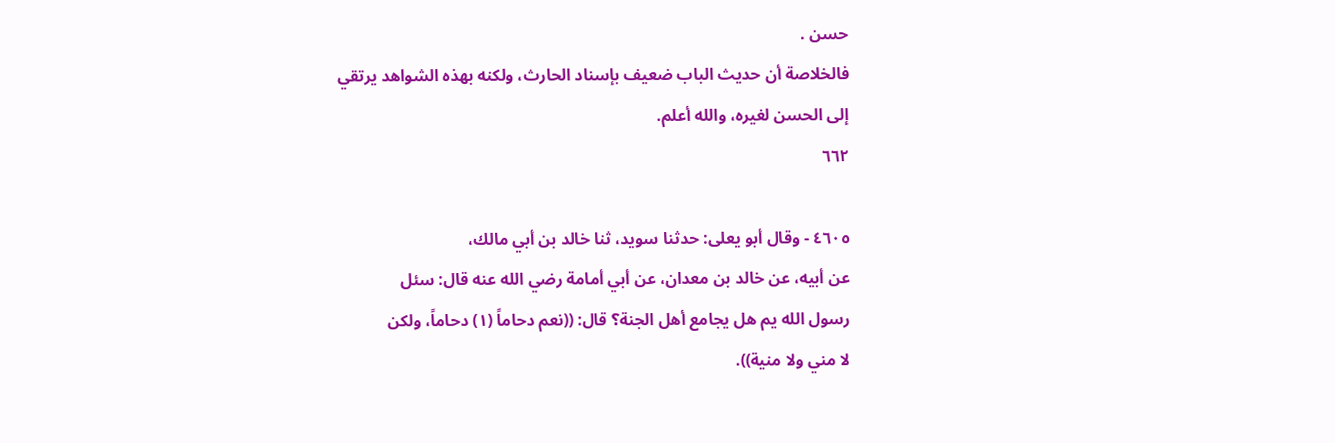حسن .
فالخلاصة أن حديث الباب ضعيف بإسناد الحارث، ولكنه بهذه الشواهد يرتقي
إلى الحسن لغيره، والله أعلم.
٦٦٢

٤٦٠٥ - وقال أبو يعلى: حدثنا سويد، ثنا خالد بن أبي مالك،
عن أبيه، عن خالد بن معدان، عن أبي أمامة رضي الله عنه قال: سئل
رسول الله يم هل يجامع أهل الجنة؟ قال: ((نعم دحاماً (١) دحاماً، ولكن
لا مني ولا منية)).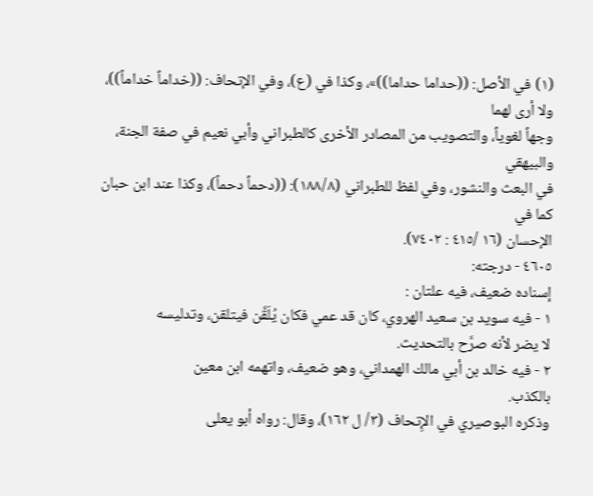(١) في الأصل: ((حداما حداما))»، وكذا في (ع)، وفي الإتحاف: ((خداماً خداماً))، ولا أرى لهما
وجهاً لغوياً، والتصويب من المصادر الأخرى كالطبراني وأبي نعيم في صفة الجنة، والبيهقي
في البعث والنشور، وفي لفظ للطبراني (١٨٨/٨): ((دحماً دحماً)، وكذا عند ابن حبان كما في
الإحسان (١٦ /٤١٥ : ٧٤٠٢).
٤٦٠٥ - درجته:
إسناده ضعيف، فيه علتان :
١ - فيه سويد بن سعيد الهروي، كان قد عمي فكان يُلَقَّن فيتلقن، وتدليسه
لا يضر لأنه صرَّح بالتحدیث.
٢ - فيه خالد بن أبي مالك الهمداني، وهو ضعيف، واتهمه ابن معين
بالكذب.
وذكره البوصيري في الإِتحاف (٣/ ل ١٦٢)، وقال: رواه أبو يعلى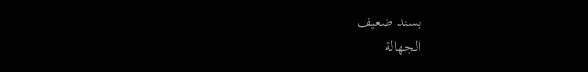بسند ضعيف
الجهالة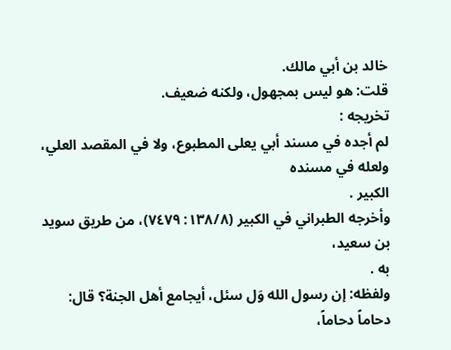خالد بن أبي مالك.
قلت: هو ليس بمجهول، ولكنه ضعيف.
تخريجه :
لم أجده في مسند أبي يعلى المطبوع، ولا في المقصد العلي، ولعله في مسنده
الكبير .
وأخرجه الطبراني في الكبير (١٣٨/٨: ٧٤٧٩)، من طريق سويد بن سعيد،
به .
ولفظه: إن رسول الله وَل سئل، أيجامع أهل الجنة؟ قال: دحاماً دحاماً،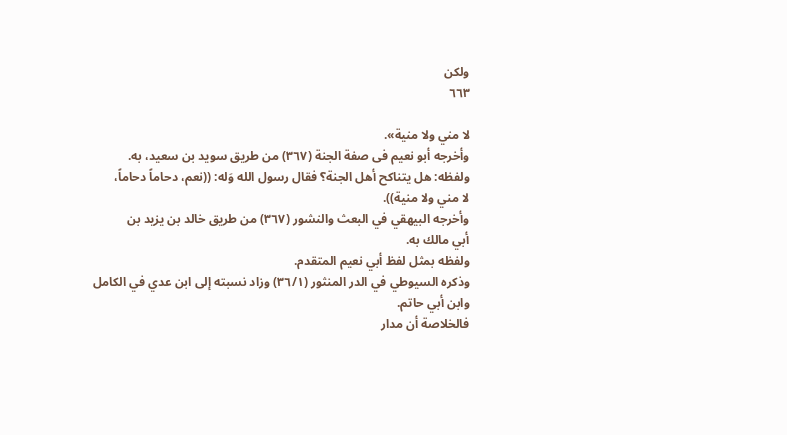ولكن
٦٦٣

لا مني ولا منیة».
وأخرجه أبو نعيم فى صفة الجنة (٣٦٧) من طريق سويد بن سعيد، به.
ولفظه: هل يتناكح أهل الجنة؟ فقال رسول الله وَله: ((نعم، دحاماً دحاماً،
لا مني ولا منية)).
وأخرجه البيهقي في البعث والنشور (٣٦٧) من طريق خالد بن يزيد بن
أبي مالك به.
ولفظه بمثل لفظ أبي نعيم المتقدم.
وذكره السيوطي في الدر المنثور (٣٦/١) وزاد نسبته إلى ابن عدي في الكامل
وابن أبي حاتم.
فالخلاصة أن مدار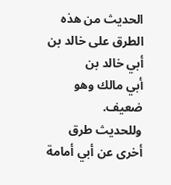الحديث من هذه الطرق على خالد بن أبي خالد بن
أبي مالك وهو ضعيف.
وللحديث طرق أخرى عن أبي أمامة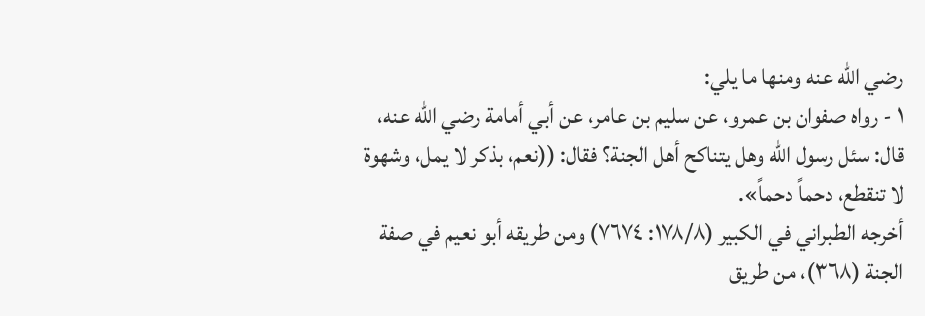رضي الله عنه ومنها ما يلي:
١ - رواه صفوان بن عمرو، عن سليم بن عامر، عن أبي أمامة رضي الله عنه،
قال: سئل رسول الله وهل يتناكح أهل الجنة؟ فقال: ((نعم، بذكر لا يمل، وشهوة
لا تنقطع، دحماً دحماً».
أخرجه الطبراني في الكبير (١٧٨/٨: ٧٦٧٤) ومن طريقه أبو نعيم في صفة
الجنة (٣٦٨)، من طريق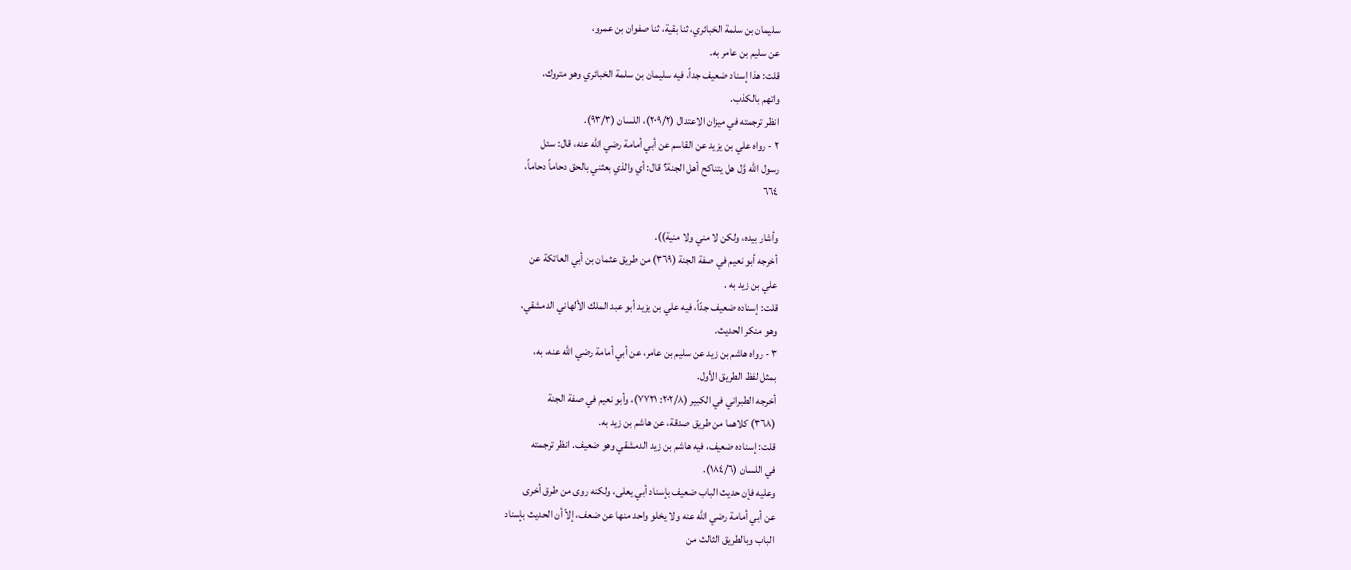سليمان بن سلمة الخبائري، ثنا بقية، ثنا صفوان بن عمرو،
عن سلیم بن عامر به.
قلت: هذا إسناد ضعيف جداً، فيه سليمان بن سلمة الخبائري وهو متروك،
واتهم بالكذب.
انظر ترجمته في ميزان الاعتدال (٢٠٩/٢)، اللسان (٩٣/٣).
٢ - رواه علي بن يزيد عن القاسم عن أبي أمامة رضي الله عنه، قال: سئل
رسول الله وَّل هل يتناكح أهل الجنة؟ قال: أي والذي بعثني بالحق دحاماً دحاماً،
٦٦٤

وأشار بيده، ولكن لا مني ولا منية)).
أخرجه أبو نعيم في صفة الجنة (٣٦٩) من طريق عثمان بن أبي العاتكة عن
علي بن زيد به .
قلت: إسناده ضعيف جدّاً، فيه علي بن يزيد أبو عبد الملك الألهاني الدمشقي،
وهو منكر الحديث.
٣ - رواه هاشم بن زيد عن سليم بن عامر، عن أبي أمامة رضي الله عنه، به،
بمثل لفظ الطريق الأول.
أخرجه الطبراني في الكبير (٢٠٢/٨: ٧٧٢١)، وأبو نعيم في صفة الجنة
(٣٦٨) كلاهما من طريق صدقة، عن هاشم بن زيد به.
قلت: إسناده ضعيف، فيه هاشم بن زيد الدمشقي وهو ضعيف. انظر ترجمته
في اللسان (١٨٤/٦).
وعليه فإن حديث الباب ضعيف بإسناد أبي يعلى، ولكنه روى من طرق أخرى
عن أبي أمامة رضي الله عنه ولا يخلو واحد منها عن ضعف، إلاّ أن الحديث بإسناد
الباب وبالطريق الثالث من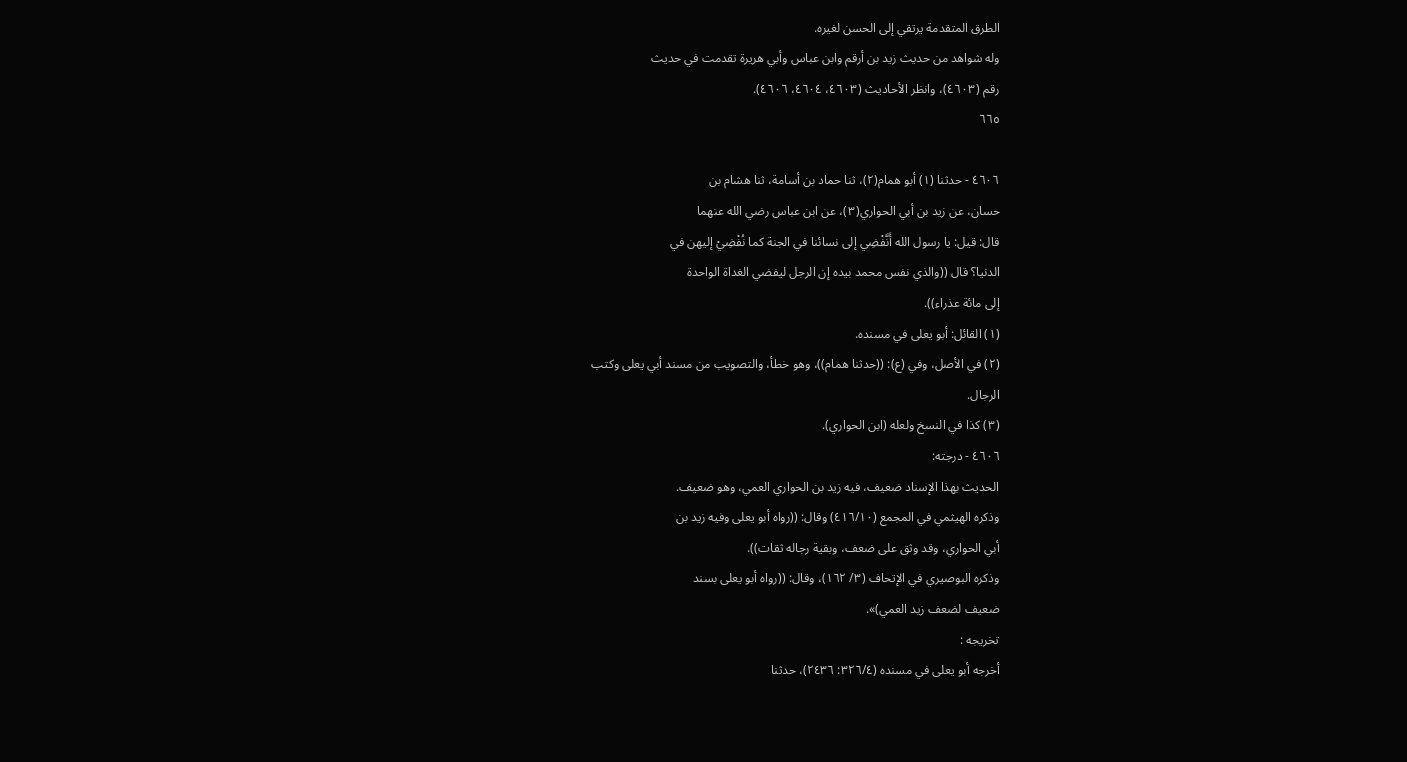الطرق المتقدمة يرتقي إلى الحسن لغيره.
وله شواهد من حديث زيد بن أرقم وابن عباس وأبي هريرة تقدمت في حديث
رقم (٤٦٠٣)، وانظر الأحاديث (٤٦٠٣، ٤٦٠٤، ٤٦٠٦).
٦٦٥

٤٦٠٦ - حدثنا (١) أبو همام(٢)، ثنا حماد بن أسامة، ثنا هشام بن
حسان، عن زيد بن أبي الحواري(٣)، عن ابن عباس رضي الله عنهما
قال: قيل: يا رسول الله أَنَّفْضِي إلى نسائنا في الجنة كما نُفْضِيْ إليهن في
الدنيا؟ قال ((والذي نفس محمد بيده إن الرجل ليفضي الغداة الواحدة
إلى مائة عذراء)).
(١) القائل: أبو يعلى في مسنده.
(٢) في الأصل، وفي (ع): ((حدثنا همام))، وهو خطأ، والتصويب من مسند أبي يعلى وكتب
الرجال.
(٣) كذا في النسخ ولعله (ابن الحواري).
٤٦٠٦ - درجته:
الحديث بهذا الإسناد ضعيف، فيه زيد بن الحواري العمي، وهو ضعيف.
وذكره الهيثمي في المجمع (٤١٦/١٠) وقال: ((رواه أبو يعلى وفيه زيد بن
أبي الحواري، وقد وثق على ضعف، وبقية رجاله ثقات)).
وذكره البوصيري في الإتحاف (٣/ ١٦٢)، وقال: ((رواه أبو يعلى بسند
ضعيف لضعف زيد العمي)».
تخريجه :
أخرجه أبو يعلى في مسنده (٣٢٦/٤: ٢٤٣٦)، حدثنا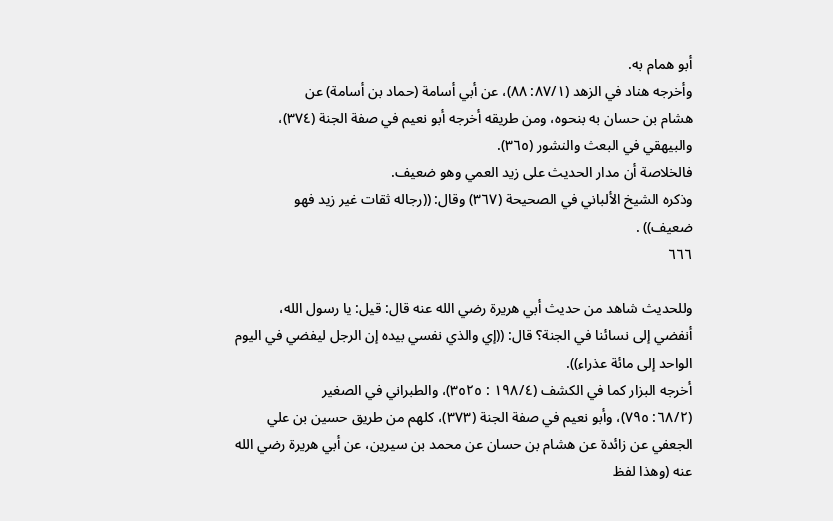أبو همام به.
وأخرجه هناد في الزهد (٨٧/١: ٨٨)، عن أبي أسامة (حماد بن أسامة) عن
هشام بن حسان به بنحوه، ومن طريقه أخرجه أبو نعيم في صفة الجنة (٣٧٤)،
والبيهقي في البعث والنشور (٣٦٥).
فالخلاصة أن مدار الحديث على زيد العمي وهو ضعيف.
وذكره الشيخ الألباني في الصحيحة (٣٦٧) وقال: ((رجاله ثقات غير زيد فهو
ضعیف)) .
٦٦٦

وللحديث شاهد من حديث أبي هريرة رضي الله عنه قال: قيل: يا رسول الله،
أنفضي إلى نسائنا في الجنة؟ قال: ((إي والذي نفسي بيده إن الرجل ليفضي في اليوم
الواحد إلى مائة عذراء)).
أخرجه البزار كما في الكشف (١٩٨/٤ : ٣٥٢٥)، والطبراني في الصغير
(٦٨/٢: ٧٩٥)، وأبو نعيم في صفة الجنة (٣٧٣)، كلهم من طريق حسين بن علي
الجعفي عن زائدة عن هشام بن حسان عن محمد بن سيرين، عن أبي هريرة رضي الله
عنه (وهذا لفظ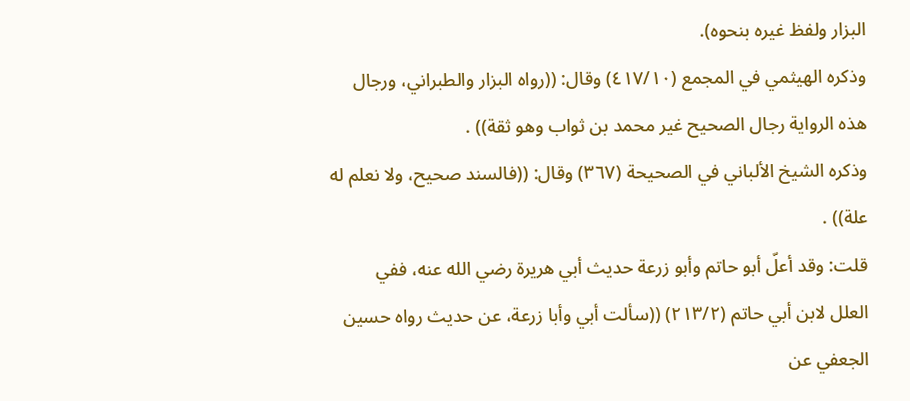البزار ولفظ غيره بنحوه).
وذكره الهيثمي في المجمع (٤١٧/١٠) وقال: ((رواه البزار والطبراني، ورجال
هذه الرواية رجال الصحيح غير محمد بن ثواب وهو ثقة)) .
وذكره الشيخ الألباني في الصحيحة (٣٦٧) وقال: ((فالسند صحيح، ولا نعلم له
علة)) .
قلت: وقد أعلّ أبو حاتم وأبو زرعة حديث أبي هريرة رضي الله عنه، ففي
العلل لابن أبي حاتم (٢١٣/٢) ((سألت أبي وأبا زرعة، عن حديث رواه حسين
الجعفي عن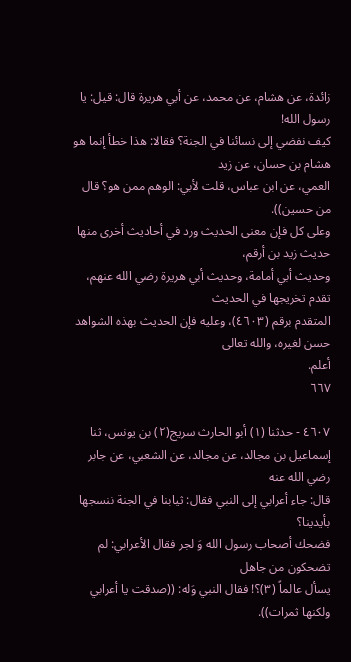زائدة، عن هشام، عن محمد، عن أبي هريرة قال: قيل: يا رسول الله!
كيف نفضي إلى نسائنا في الجنة؟ فقالا: هذا خطأ إنما هو هشام بن حسان، عن زيد
العمي، عن ابن عباس، قلت لأبي: الوهم ممن هو؟ قال من حسين)).
وعلى كل فإن معنى الحديث ورد في أحاديث أخرى منها حديث زيد بن أرقم،
وحديث أبي أمامة، وحديث أبي هريرة رضي الله عنهم، تقدم تخريجها في الحديث
المتقدم برقم (٤٦٠٣)، وعليه فإن الحديث بهذه الشواهد حسن لغيره، والله تعالى
أعلم.
٦٦٧

٤٦٠٧ - حدثنا (١) أبو الحارث سريج(٢) بن يونس، ثنا
إسماعيل بن مجالد، عن مجالد، عن الشعبي، عن جابر رضي الله عنه
قال: جاء أعرابي إلى النبي فقال: ثيابنا في الجنة ننسجها بأيدينا؟
فضحك أصحاب رسول الله وَ لجر فقال الأعرابي: لم تضحكون من جاهل
يسأل عالماً (٣)؟! فقال النبي وَله: ((صدقت يا أعرابي ولكنها ثمرات)).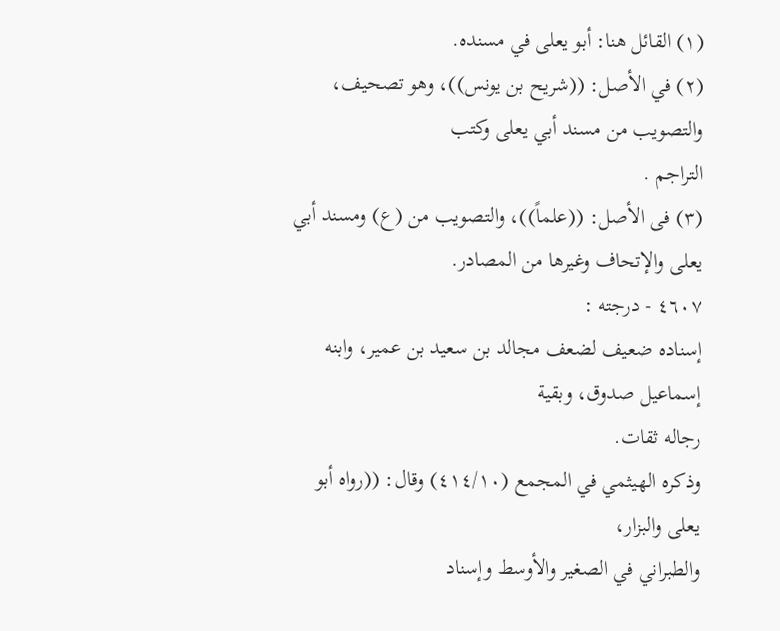(١) القائل هنا: أبو يعلى في مسنده.
(٢) في الأصل: ((شريح بن يونس))، وهو تصحيف، والتصويب من مسند أبي يعلى وكتب
التراجم .
(٣) فى الأصل: ((علماً))، والتصويب من (ع) ومسند أبي يعلى والإتحاف وغيرها من المصادر.
٤٦٠٧ - درجته :
إسناده ضعيف لضعف مجالد بن سعيد بن عمير، وابنه إسماعيل صدوق، وبقية
رجاله ثقات.
وذكره الهيثمي في المجمع (٤١٤/١٠) وقال: ((رواه أبو يعلى والبزار،
والطبراني في الصغير والأوسط وإسناد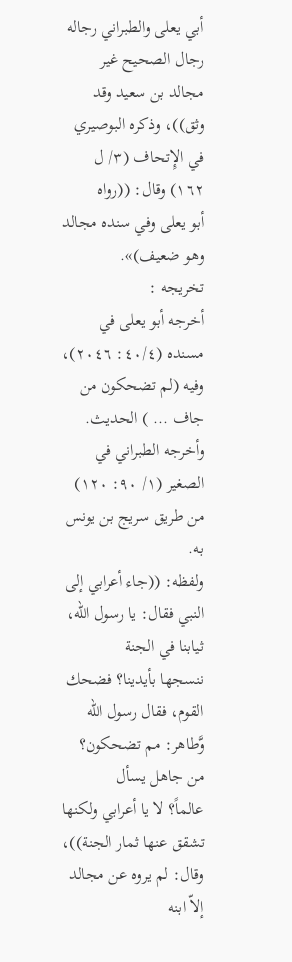أبي يعلى والطبراني رجاله رجال الصحيح غير
مجالد بن سعيد وقد وثق))، وذكره البوصيري في الإِتحاف (٣/ ل ١٦٢) وقال: ((رواه
أبو یعلی وفي سنده مجالد وهو ضعيف)».
تخريجه :
أخرجه أبو يعلى في مسنده (٤٠/٤: ٢٠٤٦)، وفيه (لم تضحكون من
جاف ... ) الحديث.
وأخرجه الطبراني في الصغير (١/ ٩٠: ١٢٠) من طريق سريج بن يونس به.
ولفظه: ((جاء أعرابي إلى النبي فقال: يا رسول الله، ثيابنا في الجنة
ننسجها بأيدينا؟ فضحك القوم، فقال رسول الله وَّطاهر: مم تضحكون؟ من جاهل يسأل
عالماً؟ لا يا أعرابي ولكنها تشقق عنها ثمار الجنة))، وقال: لم يروه عن مجالد إلاّ ابنه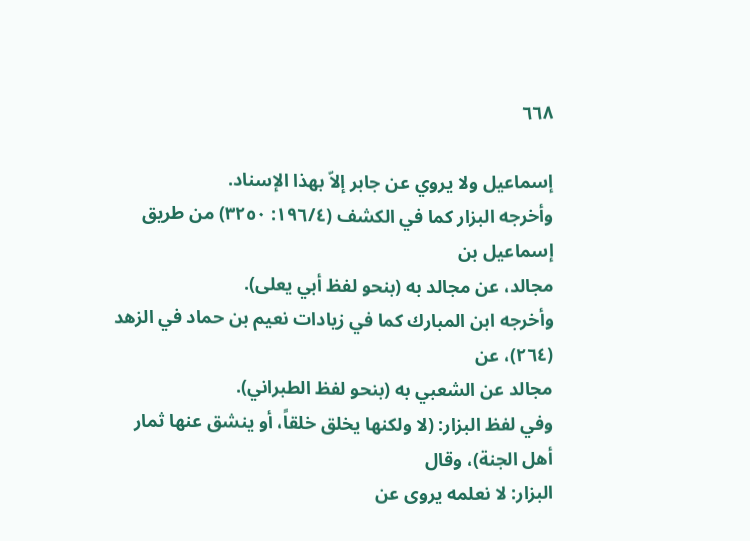٦٦٨

إسماعيل ولا يروي عن جابر إلاّ بهذا الإسناد.
وأخرجه البزار كما في الكشف (١٩٦/٤: ٣٢٥٠) من طريق إسماعيل بن
مجالد، عن مجالد به (بنحو لفظ أبي يعلى).
وأخرجه ابن المبارك كما في زيادات نعيم بن حماد في الزهد (٢٦٤)، عن
مجالد عن الشعبي به (بنحو لفظ الطبراني).
وفي لفظ البزار: (لا ولكنها يخلق خلقاً، أو ينشق عنها ثمار أهل الجنة)، وقال
البزار: لا نعلمه يروى عن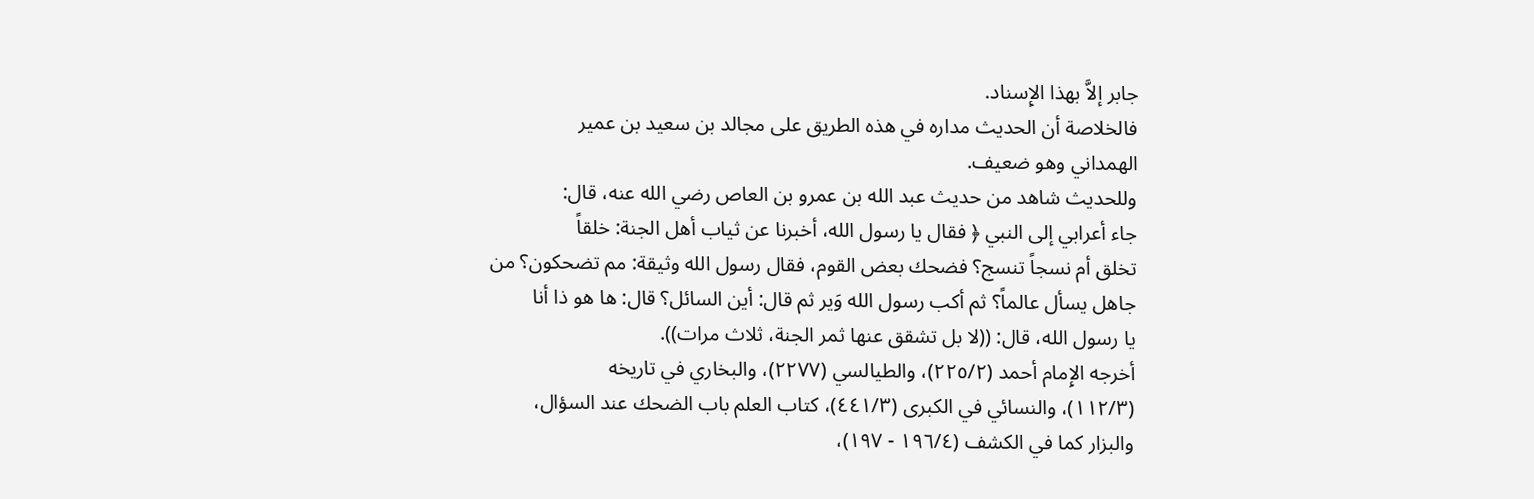جابر إلاَّ بهذا الإِسناد.
فالخلاصة أن الحديث مداره في هذه الطريق على مجالد بن سعيد بن عمير
الهمداني وهو ضعيف.
وللحديث شاهد من حديث عبد الله بن عمرو بن العاص رضي الله عنه، قال:
جاء أعرابي إلى النبي ﴿ فقال يا رسول الله، أخبرنا عن ثياب أهل الجنة: خلقاً
تخلق أم نسجاً تنسج؟ فضحك بعض القوم، فقال رسول الله وثيقة: مم تضحكون؟ من
جاهل يسأل عالماً؟ ثم أكب رسول الله وَير ثم قال: أين السائل؟ قال: ها هو ذا أنا
يا رسول الله، قال: ((لا بل تشقق عنها ثمر الجنة، ثلاث مرات)).
أخرجه الإِمام أحمد (٢٢٥/٢)، والطيالسي (٢٢٧٧)، والبخاري في تاريخه
(١١٢/٣)، والنسائي في الكبرى (٤٤١/٣)، كتاب العلم باب الضحك عند السؤال،
والبزار كما في الكشف (١٩٦/٤ - ١٩٧)،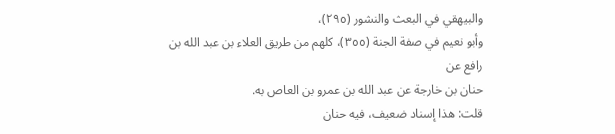والبيهقي في البعث والنشور (٢٩٥)،
وأبو نعيم في صفة الجنة (٣٥٥)، كلهم من طريق العلاء بن عبد الله بن رافع عن
حنان بن خارجة عن عبد الله بن عمرو بن العاص به.
قلت: هذا إسناد ضعيف، فيه حنان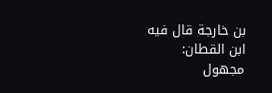بن خارجة قال فيه ابن القطان: مجهول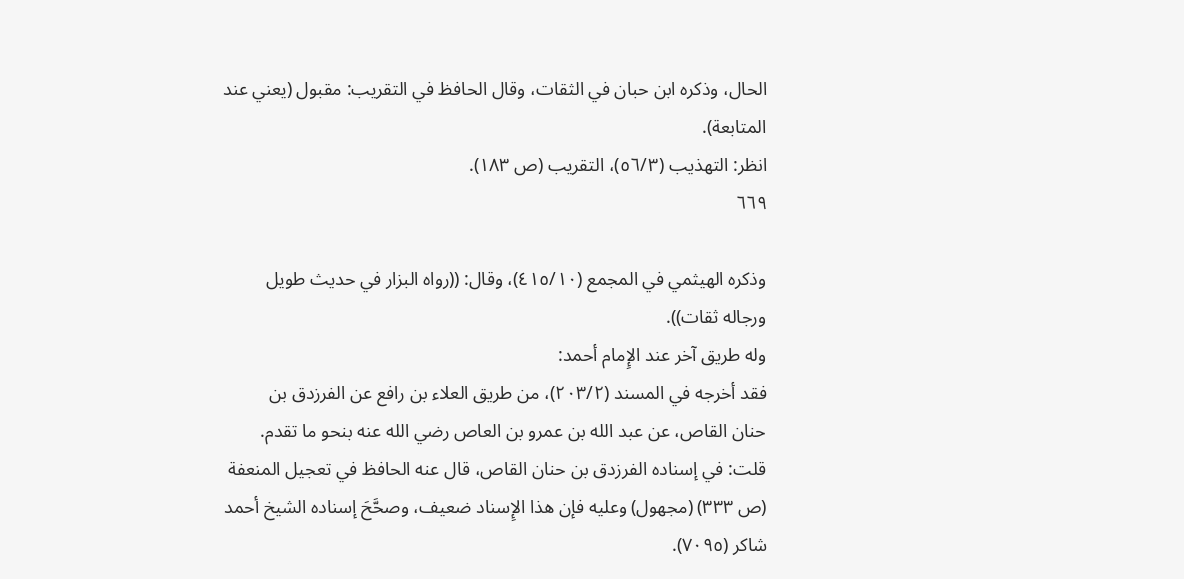الحال، وذكره ابن حبان في الثقات، وقال الحافظ في التقريب: مقبول (يعني عند
المتابعة).
انظر: التهذيب (٥٦/٣)، التقريب (ص ١٨٣).
٦٦٩

وذكره الهيثمي في المجمع (٤١٥/١٠)، وقال: ((رواه البزار في حديث طويل
ورجاله ثقات)).
وله طريق آخر عند الإِمام أحمد:
فقد أخرجه في المسند (٢٠٣/٢)، من طريق العلاء بن رافع عن الفرزدق بن
حنان القاص، عن عبد الله بن عمرو بن العاص رضي الله عنه بنحو ما تقدم.
قلت: في إسناده الفرزدق بن حنان القاص، قال عنه الحافظ في تعجيل المنعفة
(ص ٣٣٣) (مجهول) وعليه فإن هذا الإِسناد ضعيف، وصحَّحَ إسناده الشيخ أحمد
شاكر (٧٠٩٥).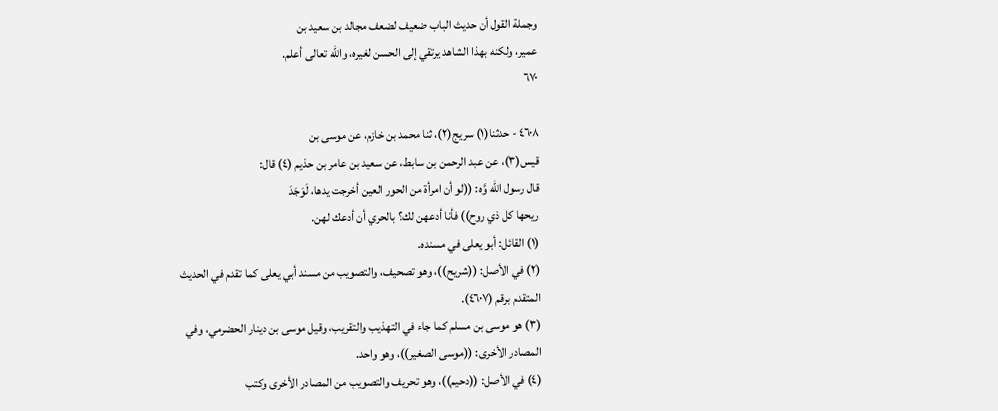وجملة القول أن حديث الباب ضعيف لضعف مجالد بن سعيد بن
عمير، ولكنه بهذا الشاهد يرتقي إلى الحسن لغيره، والله تعالى أعلم.
٦٧٠

٤٦٠٨ - حدثنا(١) سريج(٢)، ثنا محمد بن خازم، عن موسى بن
قيس(٣)، عن عبد الرحمن بن سابط، عن سعيد بن عامر بن حذيم (٤) قال:
قال رسول الله وَّه: ((لو أن امرأة من الحور العين أخرجت يدها، لَوَجَدَ
ريحها كل ذي روح)) فأنا أدعهن لك؟ بالحري أن أدعك لهن.
(١) القائل: أبو يعلى في مسنده.
(٢) في الأصل: ((شريح))، وهو تصحيف، والتصويب من مسند أبي يعلى كما تقدم في الحديث
المتقدم برقم (٤٦٠٧).
(٣) هو موسى بن مسلم كما جاء في التهذيب والتقريب، وقيل موسى بن دينار الحضرمي، وفي
المصادر الأخرى: ((موسى الصغير))، وهو واحد.
(٤) في الأصل: ((دحيم))، وهو تحريف والتصويب من المصادر الأخرى وكتب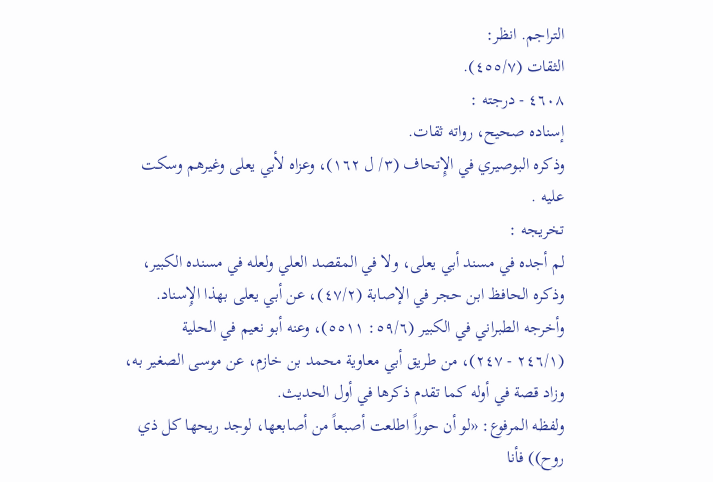التراجم. انظر:
الثقات (٤٥٥/٧).
٤٦٠٨ - درجته :
إسناده صحيح، رواته ثقات.
وذكره البوصيري في الإِتحاف (٣/ ل ١٦٢)، وعزاه لأبي يعلى وغيرهم وسكت
عليه .
تخريجه :
لم أجده في مسند أبي يعلى، ولا في المقصد العلي ولعله في مسنده الكبير،
وذكره الحافظ ابن حجر في الإصابة (٤٧/٢)، عن أبي يعلى بهذا الإِسناد.
وأخرجه الطبراني في الكبير (٥٩/٦: ٥٥١١)، وعنه أبو نعيم في الحلية
(٢٤٦/١ - ٢٤٧)، من طريق أبي معاوية محمد بن خازم، عن موسى الصغير به،
وزاد قصة في أوله كما تقدم ذكرها في أول الحديث.
ولفظه المرفوع: «لو أن حوراً اطلعت أصبعاً من أصابعها، لوجد ريحها كل ذي
روح)) فأنا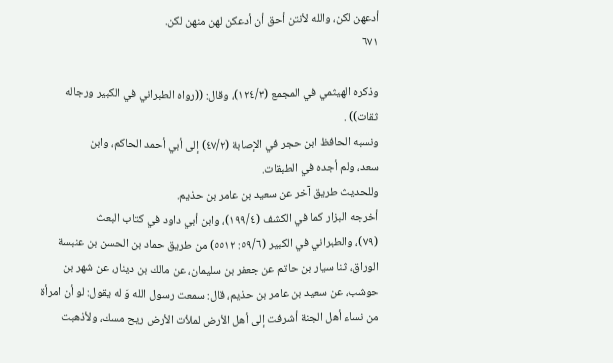أدعهن لكن، والله لأنتن أحق أن أدعكن لهن منهن لكن.
٦٧١

وذكره الهيثمي في المجمع (١٢٤/٣)، وقال: ((رواه الطبراني في الكبير ورجاله
ثقات)) .
ونسبه الحافظ ابن حجر في الإصابة (٤٧/٢) إلى أبي أحمد الحاكم، وابن
سعد، ولم أجده في الطبقات.
وللحديث طريق آخر عن سعيد بن عامر بن حذيم.
أخرجه البزار كما في الكشف (١٩٩/٤)، وابن أبي داود في كتاب البعث
(٧٩)، والطبراني في الكبير (٥٩/٦: ٥٥١٢) من طريق حماد بن الحسن بن عنبسة
الوراق، ثنا سيار بن حاتم عن جعفر بن سليمان، عن مالك بن دينار، عن شهر بن
حوشب، عن سعيد بن عامر بن حذيم، قال: سمعت رسول الله وَ له يقول: لو أن امرأة
من نساء أهل الجنة أشرفت إلى أهل الأرض لملأت الأرض ريح مسك، ولأذهبت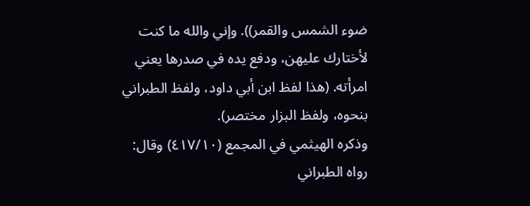ضوء الشمس والقمر)). وإني والله ما كنت لأختارك عليهن، ودفع يده في صدرها يعني
امرأته. (هذا لفظ ابن أبي داود، ولفظ الطبراني بنحوه، ولفظ البزار مختصر).
وذكره الهيثمي في المجمع (٤١٧/١٠) وقال: رواه الطبراني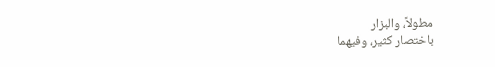مطولاً، والبزار
باختصار كثير، وفيهما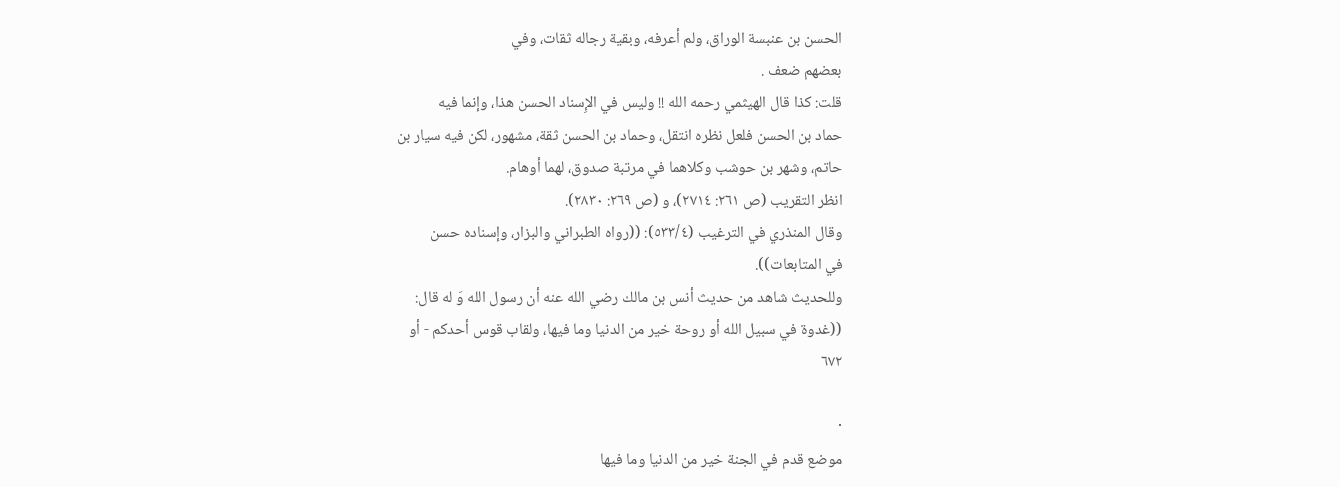الحسن بن عنبسة الوراق، ولم أعرفه، وبقية رجاله ثقات، وفي
بعضهم ضعف .
قلت: كذا قال الهيثمي رحمه الله !! وليس في الإِسناد الحسن هذا، وإنما فيه
حماد بن الحسن فلعل نظره انتقل، وحماد بن الحسن ثقة، مشهور، لكن فيه سيار بن
حاتم، وشهر بن حوشب وكلاهما في مرتبة صدوق، لهما أوهام.
انظر التقريب (ص ٢٦١: ٢٧١٤)، و (ص ٢٦٩: ٢٨٣٠).
وقال المنذري في الترغيب (٥٣٣/٤): ((رواه الطبراني والبزار، وإسناده حسن
في المتابعات)).
وللحديث شاهد من حديث أنس بن مالك رضي الله عنه أن رسول الله وَ له قال:
((غدوة في سبيل الله أو روحة خير من الدنيا وما فيها، ولقاب قوس أحدكم - أو
٦٧٢

·
موضع قدم في الجنة خير من الدنيا وما فيها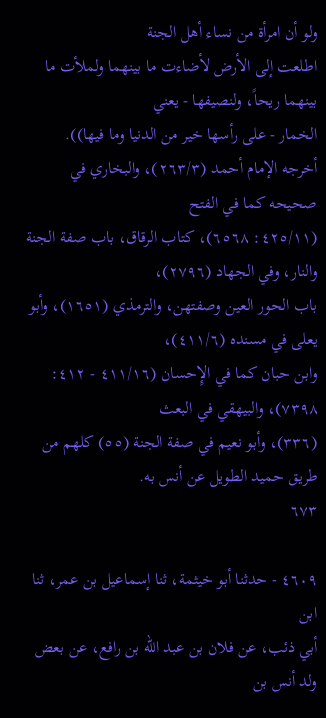ولو أن امرأة من نساء أهل الجنة
اطلعت إلى الأرض لأضاءت ما بينهما ولملأت ما بينهما ريحاً، ولنصيفها - يعني
الخمار - على رأسها خير من الدنيا وما فيها)).
أخرجه الإمام أحمد (٢٦٣/٣)، والبخاري في صحيحه كما في الفتح
(٤٢٥/١١: ٦٥٦٨)، كتاب الرقاق، باب صفة الجنة والنار، وفي الجهاد (٢٧٩٦)،
باب الحور العين وصفتهن، والترمذي (١٦٥١)، وأبو يعلى في مسنده (٤١١/٦)،
وابن حبان كما في الإِحسان (٤١١/١٦ - ٤١٢: ٧٣٩٨)، والبيهقي في البعث
(٣٣٦)، وأبو نعيم في صفة الجنة (٥٥) كلهم من طريق حميد الطويل عن أنس به.
٦٧٣

٤٦٠٩ - حدثنا أبو خيثمة، ثنا إسماعيل بن عمر، ثنا ابن
أبي ذئب، عن فلان بن عبد الله بن رافع، عن بعض ولد أنس بن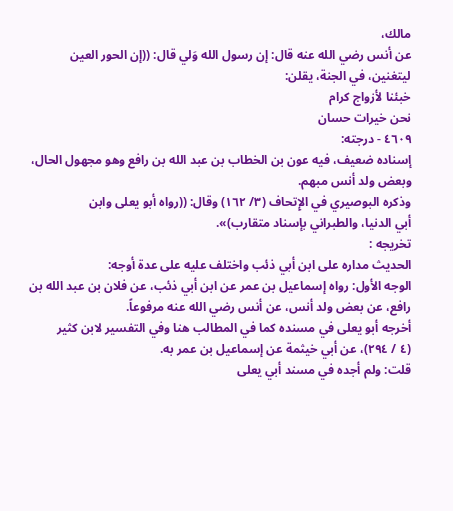مالك،
عن أنس رضي الله عنه قال: إن رسول الله وَلي قال: ((إن الحور العين
ليتغنین، في الجنة، يقلن:
خبئنا لأزواج كرام
نحن خيرات حسان
٤٦٠٩ - درجته:
إسناده ضعيف، فيه عون بن الخطاب بن عبد الله بن رافع وهو مجهول الحال،
وبعض ولد أنس مبهم.
وذكره البوصيري في الإِتحاف (٣/ ١٦٢) وقال: ((رواه أبو يعلى وابن
أبي الدنيا، والطبراني بإسناد متقارب)».
تخريجه :
الحديث مداره على ابن أبي ذئب واختلف عليه على عدة أوجه:
الوجه الأول: رواه إسماعيل بن عمر عن ابن أبي ذئب، عن فلان بن عبد الله بن
رافع، عن بعض ولد أنس، عن أنس رضي الله عنه مرفوعاً.
أخرجه أبو يعلى في مسنده كما في المطالب هنا وفي التفسير لابن كثير
(٤ / ٢٩٤)، عن أبي خيثمة عن إسماعيل بن عمر به.
قلت: ولم أجده في مسند أبي يعلى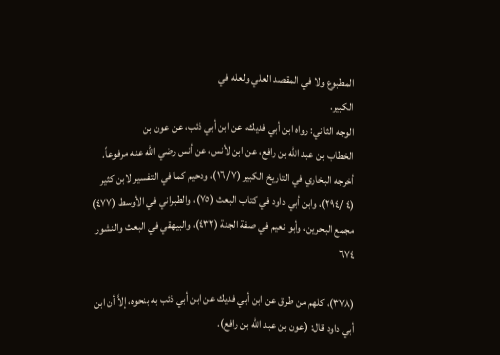المطبوع ولا في المقصد العلي ولعله في
الكبير.
الوجه الثاني: رواه ابن أبي فديك، عن ابن أبي ذئب، عن عون بن
الخطاب بن عبد الله بن رافع، عن ابن لأنس، عن أنس رضي الله عنه مرفوعاً.
أخرجه البخاري في التاريخ الكبير (١٦/٧)، ودحيم كما في التفسير لابن كثير
(٤ /٢٩٤)، وابن أبي داود في كتاب البعث (٧٥)، والطبراني في الأوسط (٤٧٧)
مجمع البحرين، وأبو نعيم في صفة الجنة (٤٣٢)، والبيهقي في البعث والنشور
٦٧٤

(٣٧٨)، كلهم من طرق عن ابن أبي فديك عن ابن أبي ذئب به بنحوه، إلاَّ أن ابن
أبي داود قال: (عون بن عبد الله بن رافع).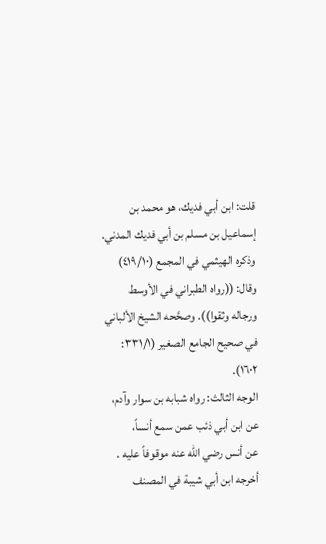قلت: ابن أبي فديك، هو محمد بن إسماعيل بن مسلم بن أبي فديك المدني.
وذكره الهيثمي في المجمع (٤١٩/١٠) وقال: ((رواه الطبراني في الأوسط
ورجاله وثقوا)). وصحَّحه الشيخ الألباني في صحيح الجامع الصغير (٣٣١/١:
١٦٠٢).
الوجه الثالث: رواه شبابه بن سوار وآدم، عن ابن أبي ذئب عمن سمع أنساً،
عن أنس رضي الله عنه موقوفاً عليه .
أخرجه ابن أبي شيبة في المصنف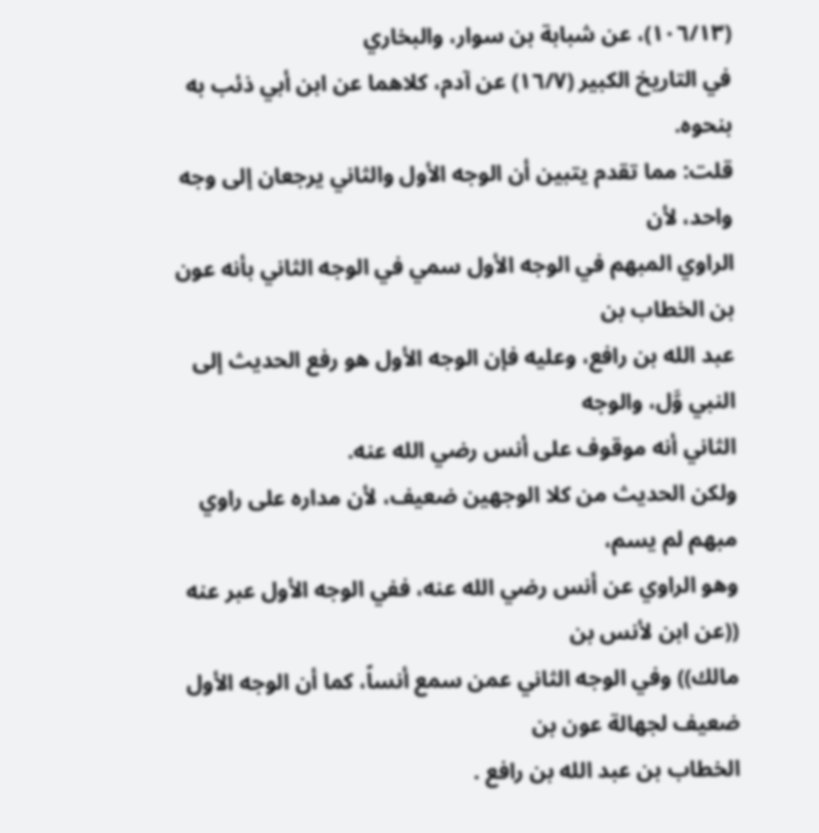(١٠٦/١٣)، عن شبابة بن سوار، والبخاري
في التاريخ الكبير (١٦/٧) عن آدم، كلاهما عن ابن أبي ذئب به بنحوه.
قلت: مما تقدم يتبين أن الوجه الأول والثاني يرجعان إلى وجه واحد، لأن
الراوي المبهم في الوجه الأول سمي في الوجه الثاني بأنه عون بن الخطاب بن
عبد الله بن رافع، وعليه فإن الوجه الأول هو رفع الحديث إلى النبي وَّل، والوجه
الثاني أنه موقوف على أنس رضي الله عنه.
ولكن الحديث من كلا الوجهين ضعيف، لأن مداره على راوي مبهم لم يسم،
وهو الراوي عن أنس رضي الله عنه، ففي الوجه الأول عبر عنه ((عن ابن لأنس بن
مالك)) وفي الوجه الثاني عمن سمع أنساً، كما أن الوجه الأول ضعيف لجهالة عون بن
الخطاب بن عبد الله بن رافع .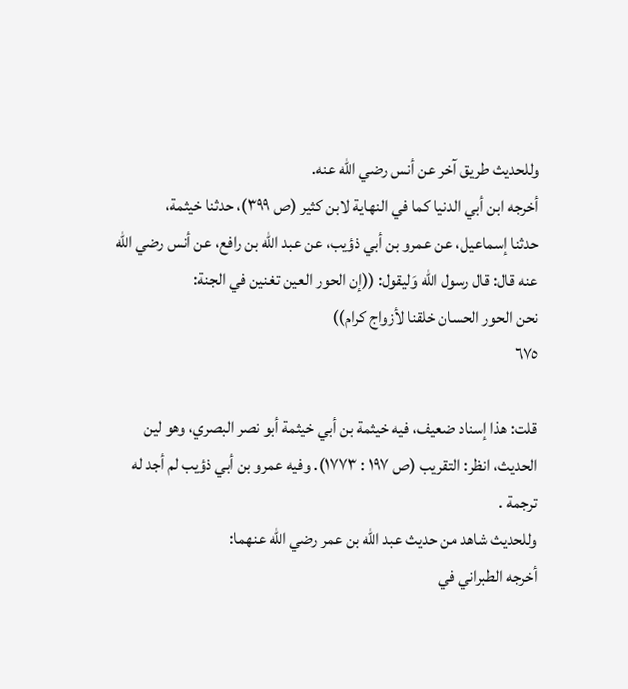وللحديث طريق آخر عن أنس رضي الله عنه.
أخرجه ابن أبي الدنيا كما في النهاية لابن كثير (ص ٣٩٩)، حدثنا خيثمة،
حدثنا إسماعيل، عن عمرو بن أبي ذؤيب، عن عبد الله بن رافع، عن أنس رضي الله
عنه قال: قال رسول الله وَليقول: ((إن الحور العين تغنين في الجنة:
نحن الحور الحسان خلقنا لأزواج كرام))
٦٧٥

قلت: هذا إسناد ضعيف، فيه خيثمة بن أبي خيثمة أبو نصر البصري، وهو لين
الحديث، انظر: التقريب (ص ١٩٧ : ١٧٧٣). وفيه عمرو بن أبي ذؤيب لم أجد له
ترجمة .
وللحديث شاهد من حديث عبد الله بن عمر رضي الله عنهما:
أخرجه الطبراني في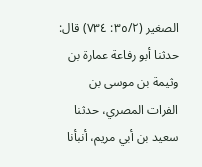الصغير (٣٥/٢: ٧٣٤) قال: حدثنا أبو رفاعة عمارة بن
وثيمة بن موسى بن الفرات المصري، حدثنا سعيد بن أبي مريم، أنبأنا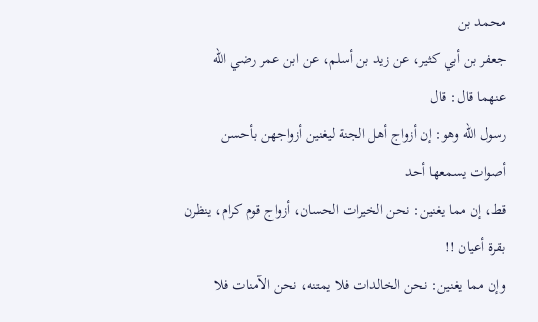محمد بن
جعفر بن أبي كثير، عن زيد بن أسلم، عن ابن عمر رضي الله عنهما قال: قال
رسول الله وهو: إن أزواج أهل الجنة ليغنين أزواجهن بأحسن أصوات يسمعها أحد
قط، إن مما يغنين: نحن الخيرات الحسان، أزواج قوم كرام، ينظرن بقرة أعيان !!
وإن مما يغنين: نحن الخالدات فلا يمتنه، نحن الآمنات فلا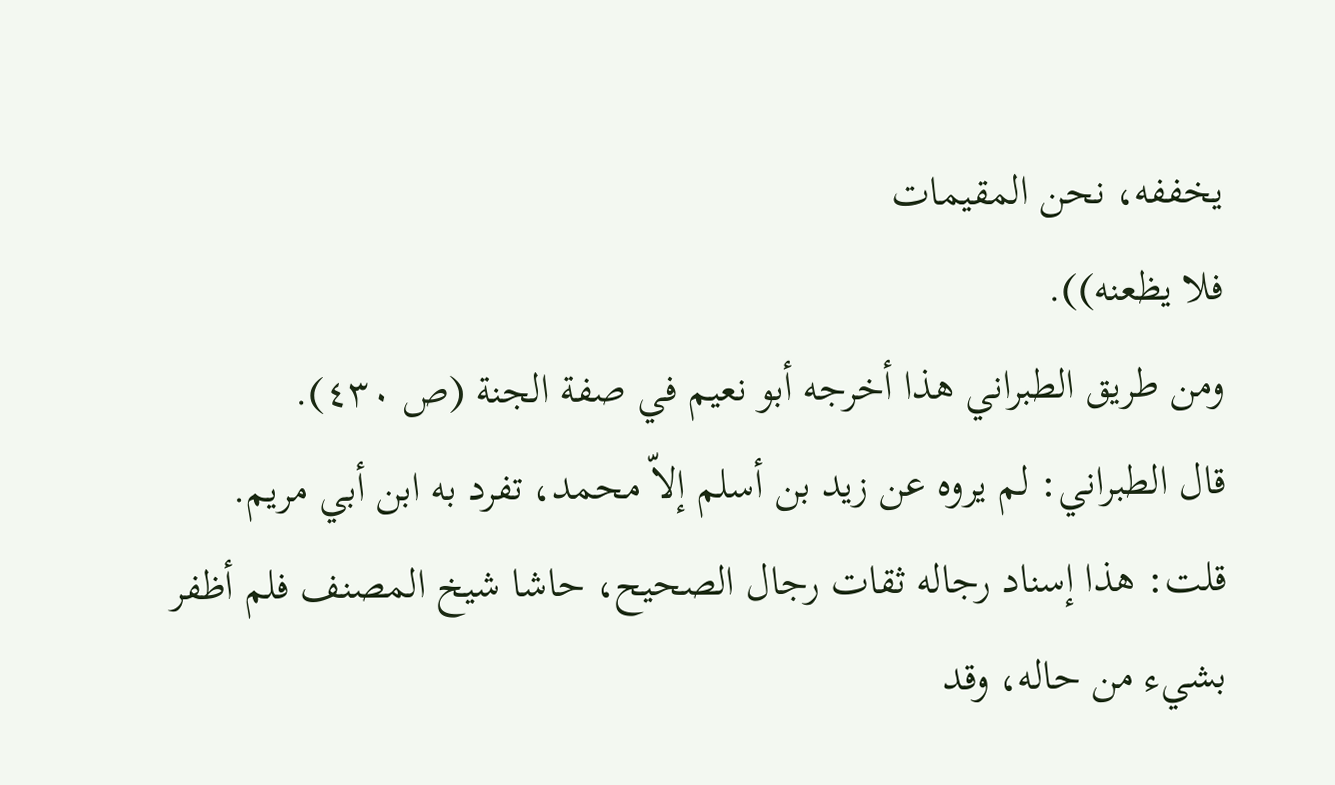يخففه، نحن المقيمات
فلا یظعنه)).
ومن طريق الطبراني هذا أخرجه أبو نعيم في صفة الجنة (ص ٤٣٠).
قال الطبراني: لم يروه عن زيد بن أسلم إلاّ محمد، تفرد به ابن أبي مريم.
قلت: هذا إسناد رجاله ثقات رجال الصحيح، حاشا شيخ المصنف فلم أظفر
بشيء من حاله، وقد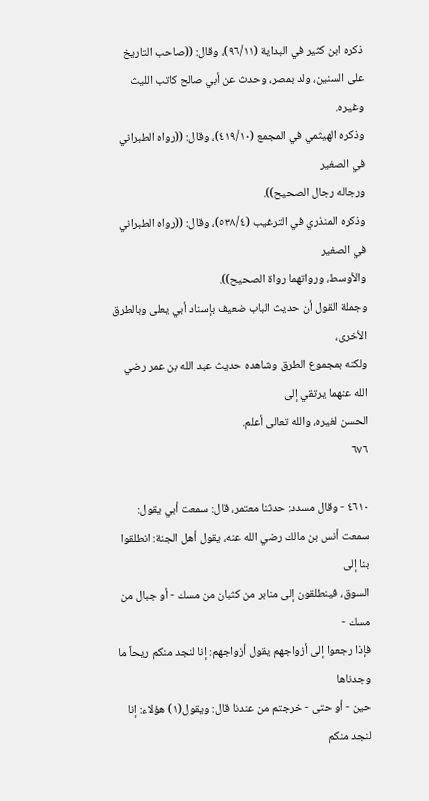ذكره ابن كثير في البداية (٩٦/١١)، وقال: ((صاحب التاريخ
على السنين، ولد بمصر، وحدث عن أبي صالح كاتب الليث وغيره.
وذكره الهيثمي في المجمع (٤١٩/١٠)، وقال: ((رواه الطبراني في الصغير
ورجاله رجال الصحيح)).
وذكره المنذري في الترغيب (٥٣٨/٤)، وقال: ((رواه الطبراني في الصغير
والأوسط، ورواتهما رواة الصحيح)).
وجملة القول أن حديث الباب ضعيف بإسناد أبي يعلى وبالطرق الأخرى،
ولكنه بمجموع الطرق وشاهده حديث عبد الله بن عمر رضي الله عنهما يرتقي إلى
الحسن لغيره، والله تعالى أعلم.
٦٧٦

٤٦١٠ - وقال مسدد: حدثنا معتمر، قال: سمعت أبي يقول:
سمعت أنس بن مالك رضي الله عنه، يقول أهل الجنة: انطلقوا بنا إلى
السوق، فينطلقون إلى منابر من كثبان من مسك - أو جبال من مسك -
فإذا رجعوا إلى أزواجهم يقول أزواجهم: إنا لنجد منكم ريحاً ما وجدناها
حين - أو حتى - خرجتم من عندنا قال: ويقول(١) هؤلاء: إنا لنجد منكم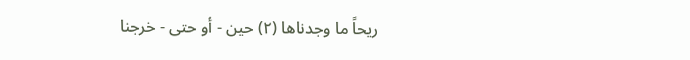ريحاً ما وجدناها (٢) حين - أو حتى - خرجنا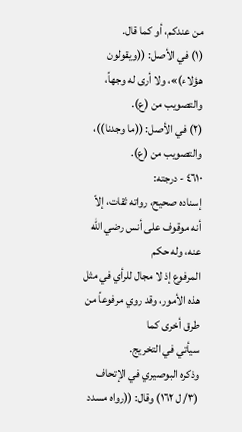من عندكم، أو كما قال.
(١) في الأصل: ((ويقولون هؤلاء)»، ولا أرى له وجهاً، والتصويب من (ع).
(٢) في الأصل: ((ما وجدنا))، والتصويب من (ع).
٤٦١٠ - درجته:
إسناده صحيح، رواته ثقات، إلاّ أنه موقوف على أنس رضي الله عنه، وله حکم
المرفوع إذ لا مجال للرأي في مثل هذه الأمور، وقد روي مرفوعاً من طرق أخرى كما
سيأتي في التخريج.
وذكره البوصيري في الإتحاف (٣/ ل ١٦٢) وقال: ((رواه مسدد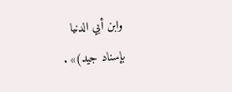وابن أبي الدنيا
بإسناد جید)» .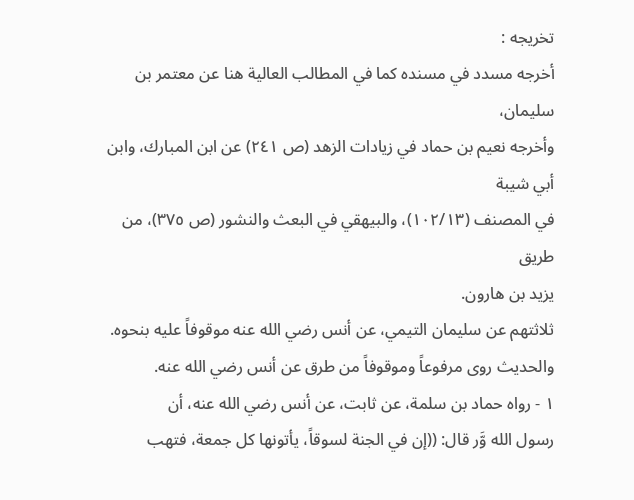تخريجه :
أخرجه مسدد في مسنده كما في المطالب العالية هنا عن معتمر بن سليمان،
وأخرجه نعيم بن حماد في زيادات الزهد (ص ٢٤١) عن ابن المبارك، وابن أبي شيبة
في المصنف (١٠٢/١٣)، والبيهقي في البعث والنشور (ص ٣٧٥)، من طريق
یزید بن هارون.
ثلاثتهم عن سليمان التيمي، عن أنس رضي الله عنه موقوفاً عليه بنحوه.
والحديث روى مرفوعاً وموقوفاً من طرق عن أنس رضي الله عنه.
١ - رواه حماد بن سلمة، عن ثابت، عن أنس رضي الله عنه، أن
رسول الله وَّر قال: ((إن في الجنة لسوقاً، يأتونها كل جمعة، فتهب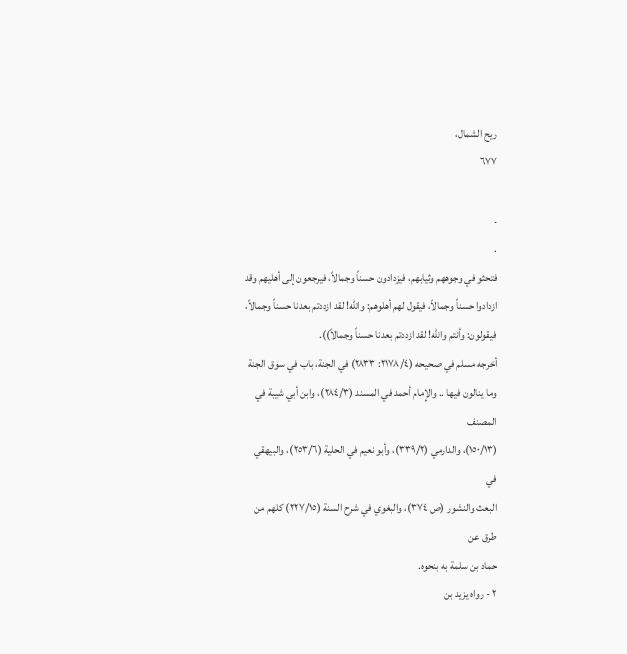ريح الشمال،
٦٧٧

۔
.
فتحثو في وجوههم وثيابهم، فيزدادون حسناً وجمالاً، فيرجعون إلى أهليهم وقد
ازدادوا حسناً وجمالاً، فيقول لهم أهلوهم: والله! لقد ازددتم بعدنا حسناً وجمالاً،
فيقولون: وأنتم والله! لقد ازددتم بعدنا حسناً وجمالاً)).
أخرجه مسلم في صحيحه (٢١٧٨/٤: ٢٨٣٣) في الجنة، باب في سوق الجنة
وما ينالون فيها .. والإِمام أحمد في المسند (٢٨٤/٣)، وابن أبي شيبة في المصنف
(١٥٠/١٣)، والدارمي (٣٣٩/٢)، وأبو نعيم في الحلية (٢٥٣/٦)، والبيهقي في
البعث والنشور (ص ٣٧٤)، والبغوي في شرح السنة (٢٢٧/١٥) كلهم من طرق عن
حماد بن سلمة به بنحوه.
٢ - رواه يزيد بن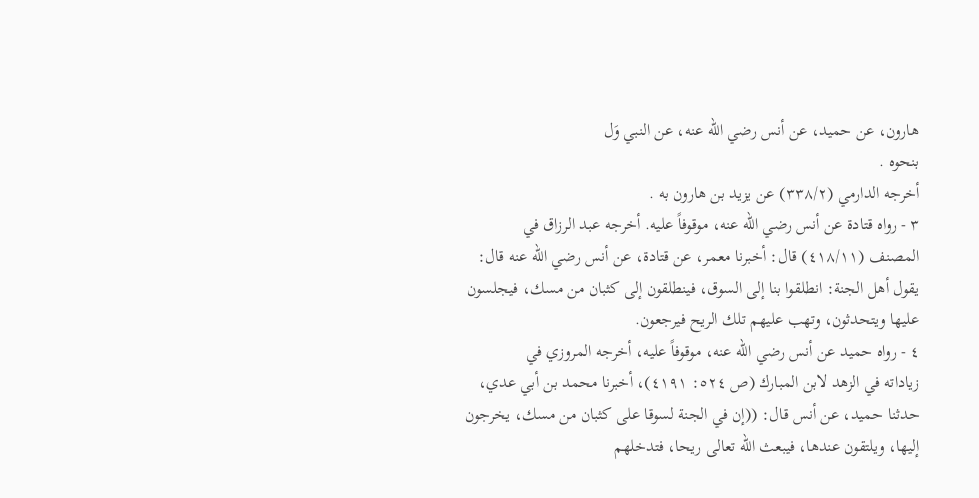هارون، عن حميد، عن أنس رضي الله عنه، عن النبي وَل
بنحوه .
أخرجه الدارمي (٣٣٨/٢) عن یزید بن هارون به .
٣ - رواه قتادة عن أنس رضي الله عنه، موقوفاً عليه. أخرجه عبد الرزاق في
المصنف (٤١٨/١١) قال: أخبرنا معمر، عن قتادة، عن أنس رضي الله عنه قال:
يقول أهل الجنة: انطلقوا بنا إلى السوق، فينطلقون إلى كثبان من مسك، فيجلسون
عليها ويتحدثون، وتهب علیهم تلك الريح فيرجعون.
٤ - رواه حميد عن أنس رضي الله عنه، موقوفاً عليه، أخرجه المروزي في
زياداته في الزهد لابن المبارك (ص ٥٢٤: ٤١٩١)، أخبرنا محمد بن أبي عدي،
حدثنا حميد، عن أنس قال: ((إن في الجنة لسوقا على كثبان من مسك، يخرجون
إليها، ويلتقون عندها، فيبعث الله تعالى ريحا، فتدخلهم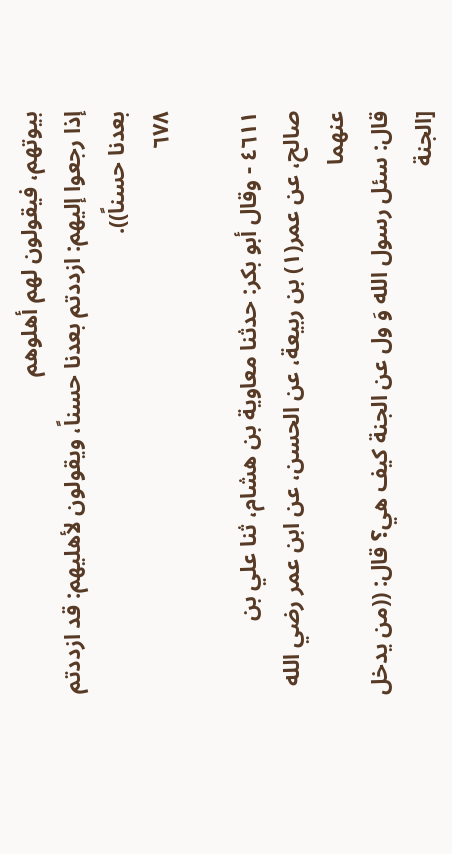بيوتهم، فيقولون لهم أهلوهم
إذا رجعوا إليهم: ازددتم بعدنا حسناً، ويقولون لأهليهم: قد ازددتم بعدنا حسناً)).
٦٧٨

٤٦١١ - وقال أبو بكر: حدثنا معاوية بن هشام، ثنا علي بن
صالح، عن عمر(١) بن ربيعة، عن الحسن، عن ابن عمر رضي الله عنهما
قال: سئل رسول الله وَ ول عن الجنة كيف هي؟ قال: ((من يدخل [الجنة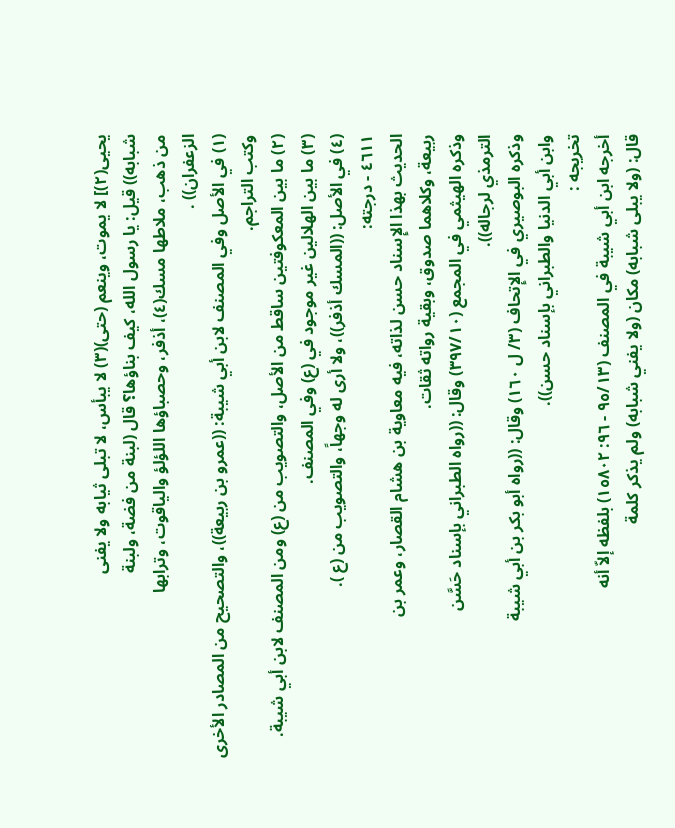يحيى(٢)] لا يموت، وينعم (حتى)(٣) لا يبأس، لا تبلى ثيابه ولا يفنى
شبابه)) قيل: يا رسول الله، كيف بناؤها؟ قال (لبنة من فضة، ولبنة
من ذهب، ملاطها مسك(٤)، أذفر، وحصباؤها اللؤلؤ والياقوت، وترابها
الزعفران)) .
(١) في الأصل وفي المصنف لابن أبي شيبة: ((عمرو بن ربيعة))، والتصحيح من المصادر الأخرى
وكتب التراجم.
(٢) ما بين المعكوفتين ساقط من الأصل، والتصويب من (ع) ومن المصنف لابن أبي شيبة.
(٣) ما بين الهلالين غير موجود في (ع) وفي المصنف.
(٤) في الأصل: ((المسك أذفر))، ولا أرى له وجهاً، والتصويب من (ع ).
٤٦١١ - درجته:
الحديث بهذا الإِسناد حسن لذاته، فيه معاوية بن هشام القصار، وعمر بن
ربيعة، وكلاهما صدوق، وبقية رواته ثقات.
وذكره الهيثمي في المجمع (٣٩٧/١٠) وقال: ((رواه الطبراني بإسناد حَسَّن
الترمذي لرجاله)).
وذكره البوصيري في الإِتحاف (٣/ ل ١٦٠) وقال: ((رواه أبو بكر بن أبي شيبة
وابن أبي الدنيا والطبراني بإسناد حسن)).
تخريجه :
أخرجه ابن أبي شيبة في المصنف (٩٥/١٣ - ٩٦: ١٥٨٠٢) بلفظه إلاّ أنه
قال: (ولا يبلى شبابه) مكان (ولا يفني شبابه) ولم يذكر كلمة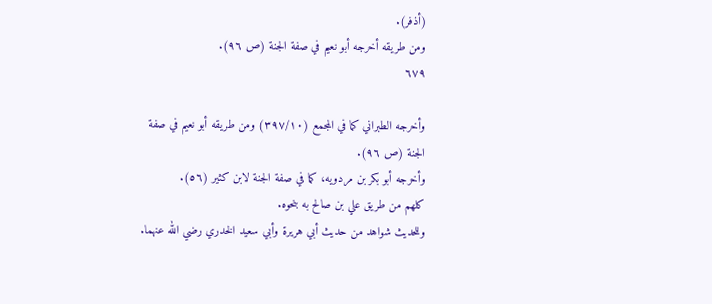(أذفر).
ومن طريقه أخرجه أبو نعيم في صفة الجنة (ص ٩٦).
٦٧٩

وأخرجه الطبراني كما في المجمع (٣٩٧/١٠) ومن طريقه أبو نعيم في صفة
الجنة (ص ٩٦).
وأخرجه أبو بكر بن مردويه، كما في صفة الجنة لابن كثير (٥٦).
كلهم من طريق علي بن صالح به بنحوه.
وللحديث شواهد من حديث أبي هريرة وأبي سعيد الخدري رضي الله عنهما.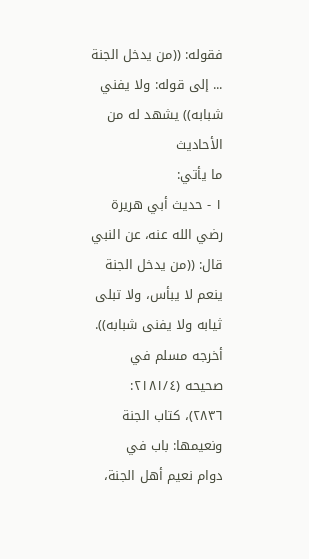فقوله: ((من يدخل الجنة ... إلى قوله: ولا يفني شبابه)) يشهد له من الأحاديث
ما يأتي:
١ - حديث أبي هريرة رضي الله عنه، عن النبي قال: ((من يدخل الجنة
ینعم لا یبأس، ولا تبلی ثیابه ولا یفنی شبابه)).
أخرجه مسلم في صحيحه (٢١٨١/٤: ٢٨٣٦)، كتاب الجنة ونعيمها: باب في
دوام نعيم أهل الجنة،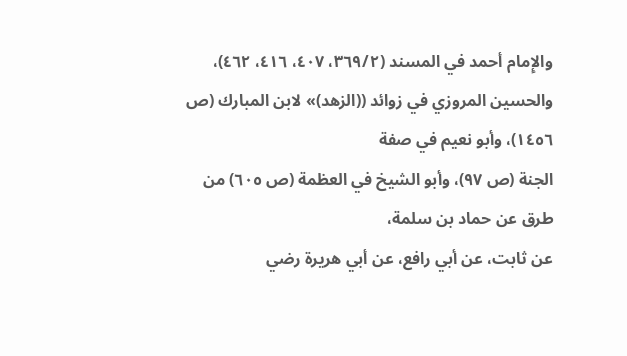والإِمام أحمد في المسند (٣٦٩/٢، ٤٠٧، ٤١٦، ٤٦٢)،
والحسين المروزي في زوائد ((الزهد)» لابن المبارك (ص ١٤٥٦)، وأبو نعيم في صفة
الجنة (ص ٩٧)، وأبو الشيخ في العظمة (ص ٦٠٥) من طرق عن حماد بن سلمة،
عن ثابت، عن أبي رافع، عن أبي هريرة رضي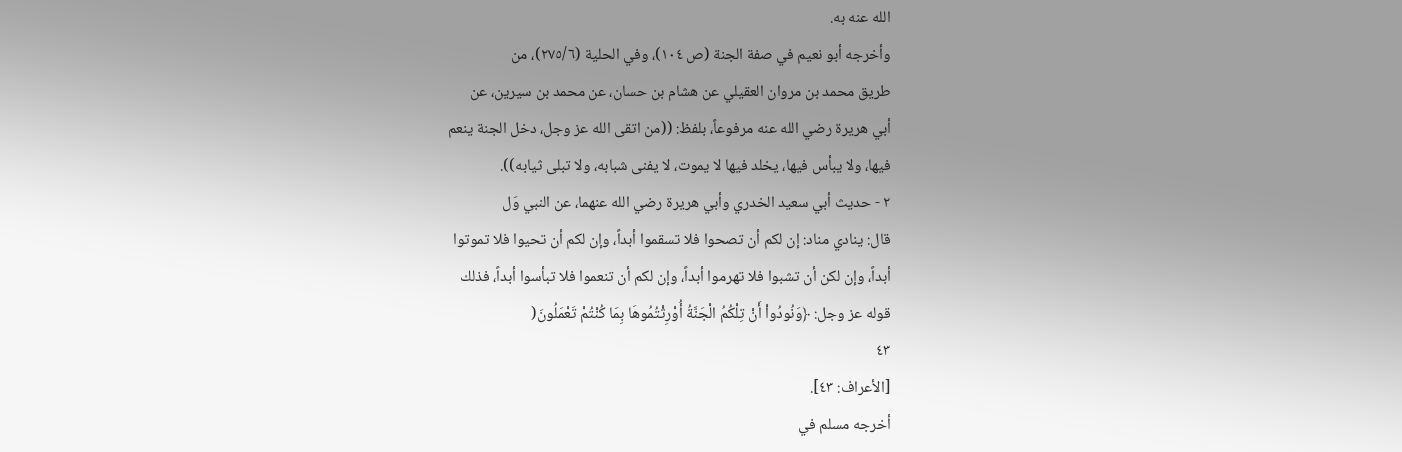الله عنه به.
وأخرجه أبو نعيم في صفة الجنة (ص ١٠٤)، وفي الحلية (٢٧٥/٦)، من
طريق محمد بن مروان العقيلي عن هشام بن حسان، عن محمد بن سيرين، عن
أبي هريرة رضي الله عنه مرفوعاً، بلفظ: ((من اتقى الله عز وجل، دخل الجنة ينعم
فيها، ولا يبأس فيها، يخلد فيها لا يموت، لا يفنى شبابه، ولا تبلى ثيابه)).
٢ - حديث أبي سعيد الخدري وأبي هريرة رضي الله عنهما، عن النبي وَل
قال: ينادي مناد: إن لكم أن تصحوا فلا تسقموا أبداً، وإن لكم أن تحيوا فلا تموتوا
أبداً، وإن لكن أن تشبوا فلا تهرموا أبداً، وإن لكم أن تنعموا فلا تبأسوا أبداً، فذلك
قوله عز وجل: ﴿وَنُودُواْ أَنْ تِلْكُمُ الْجَنَّةُ أُوْرِثْتُمُوهَا بِمَا كُنْتُمْ تَعْمَلُونَ(
٤٣
[الأعراف: ٤٣].
أخرجه مسلم في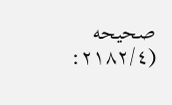صحيحه (٢١٨٢/٤: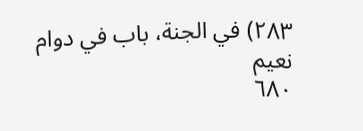٢٨٣) في الجنة، باب في دوام نعيم
٦٨٠